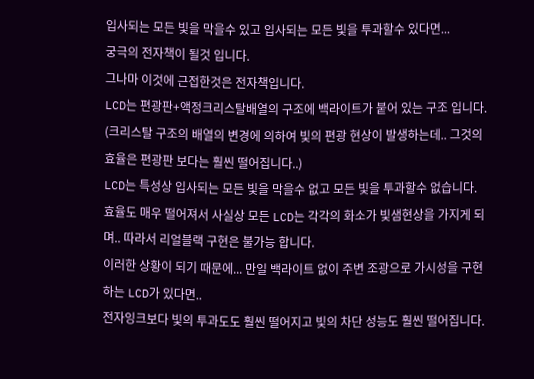입사되는 모든 빛을 막을수 있고 입사되는 모든 빛을 투과할수 있다면...
궁극의 전자책이 될것 입니다.
그나마 이것에 근접한것은 전자책입니다.
LCD는 편광판+액정크리스탈배열의 구조에 백라이트가 붙어 있는 구조 입니다.
(크리스탈 구조의 배열의 변경에 의하여 빛의 편광 현상이 발생하는데.. 그것의 효율은 편광판 보다는 훨씬 떨어집니다..)
LCD는 특성상 입사되는 모든 빛을 막을수 없고 모든 빛을 투과할수 없습니다.
효율도 매우 떨어져서 사실상 모든 LCD는 각각의 화소가 빛샘현상을 가지게 되며.. 따라서 리얼블랙 구현은 불가능 합니다.
이러한 상황이 되기 때문에... 만일 백라이트 없이 주변 조광으로 가시성을 구현하는 LCD가 있다면..
전자잉크보다 빛의 투과도도 훨씬 떨어지고 빛의 차단 성능도 훨씬 떨어집니다.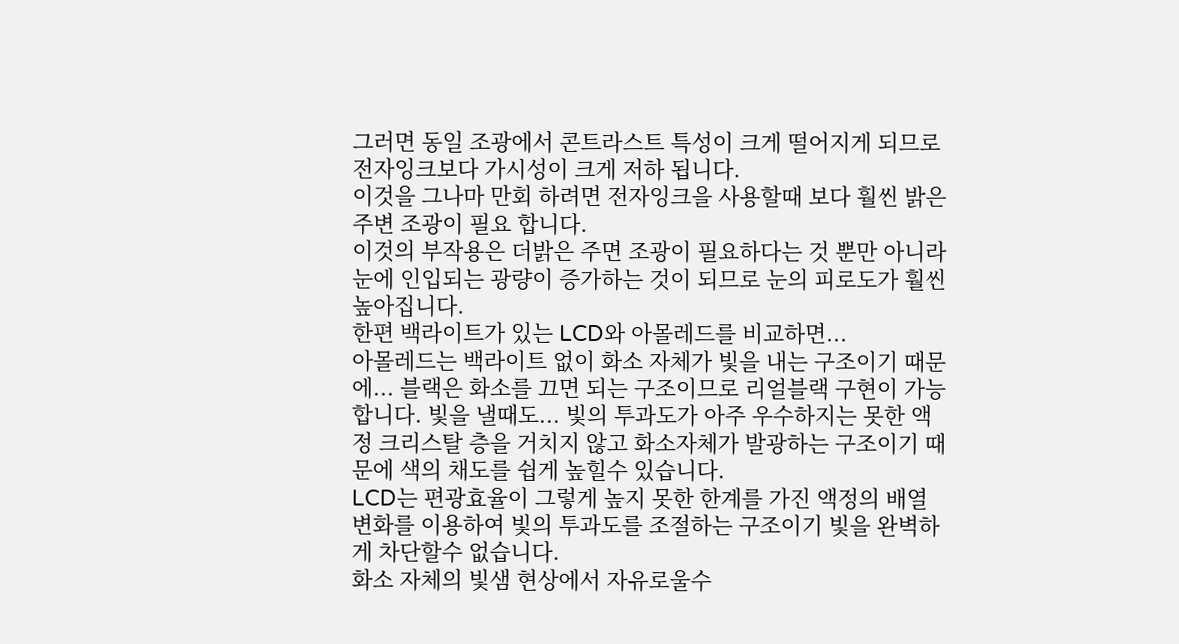그러면 동일 조광에서 콘트라스트 특성이 크게 떨어지게 되므로 전자잉크보다 가시성이 크게 저하 됩니다.
이것을 그나마 만회 하려면 전자잉크을 사용할때 보다 훨씬 밝은 주변 조광이 필요 합니다.
이것의 부작용은 더밝은 주면 조광이 필요하다는 것 뿐만 아니라 눈에 인입되는 광량이 증가하는 것이 되므로 눈의 피로도가 훨씬 높아집니다.
한편 백라이트가 있는 LCD와 아몰레드를 비교하면...
아몰레드는 백라이트 없이 화소 자체가 빛을 내는 구조이기 때문에... 블랙은 화소를 끄면 되는 구조이므로 리얼블랙 구현이 가능 합니다. 빛을 낼때도... 빛의 투과도가 아주 우수하지는 못한 액정 크리스탈 층을 거치지 않고 화소자체가 발광하는 구조이기 때문에 색의 채도를 쉽게 높힐수 있습니다.
LCD는 편광효율이 그렇게 높지 못한 한계를 가진 액정의 배열 변화를 이용하여 빛의 투과도를 조절하는 구조이기 빛을 완벽하게 차단할수 없습니다.
화소 자체의 빛샘 현상에서 자유로울수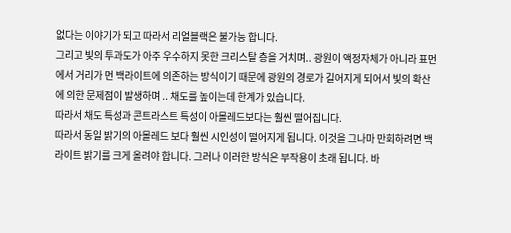없다는 이야기가 되고 따라서 리얼블랙은 불가능 합니다.
그리고 빛의 투과도가 아주 우수하지 못한 크리스탈 층을 거치며.. 광원이 액정자체가 아니라 표먼에서 거리가 먼 백라이트에 의존하는 방식이기 때문에 광원의 경로가 길어지게 되어서 빛의 확산에 의한 문제점이 발생하며 .. 채도를 높이는데 한계가 있습니다.
따라서 채도 특성과 콘트라스트 특성이 아몰레드보다는 훨씬 떨어집니다.
따라서 동일 밝기의 아몰레드 보다 훨씬 시인성이 떨어지게 됩니다. 이것을 그나마 만회하려면 백라이트 밝기를 크게 올려야 합니다. 그러나 이러한 방식은 부작용이 초래 됩니다. 바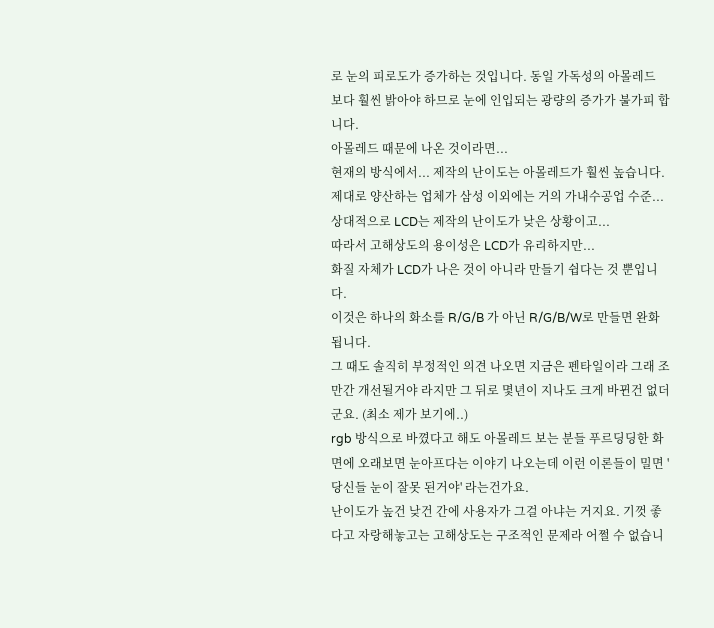로 눈의 피로도가 증가하는 것입니다. 동일 가독성의 아몰레드 보다 훨씬 밝아야 하므로 눈에 인입되는 광량의 증가가 불가피 합니다.
아몰레드 때문에 나온 것이라면...
현재의 방식에서... 제작의 난이도는 아몰레드가 훨씬 높습니다.
제대로 양산하는 업체가 삼성 이외에는 거의 가내수공업 수준...
상대적으로 LCD는 제작의 난이도가 낮은 상황이고...
따라서 고해상도의 용이성은 LCD가 유리하지만...
화질 자체가 LCD가 나은 것이 아니라 만들기 쉽다는 것 뿐입니다.
이것은 하나의 화소를 R/G/B 가 아닌 R/G/B/W로 만들면 완화 됩니다.
그 때도 솔직히 부정적인 의견 나오면 지금은 펜타일이라 그래 조만간 개선될거야 라지만 그 뒤로 몇년이 지나도 크게 바뀐건 없더군요. (최소 제가 보기에..)
rgb 방식으로 바꼈다고 해도 아몰레드 보는 분들 푸르딩딩한 화면에 오래보면 눈아프다는 이야기 나오는데 이런 이론들이 밀면 '당신들 눈이 잘못 된거야' 라는건가요.
난이도가 높건 낮건 간에 사용자가 그걸 아냐는 거지요. 기껏 좋다고 자랑해놓고는 고해상도는 구조적인 문제라 어쩔 수 없습니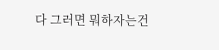다 그러면 뭐하자는건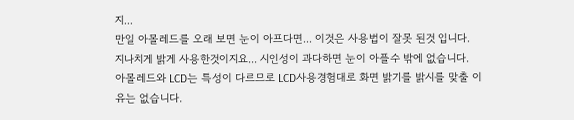지...
만일 아몰레드를 오래 보면 눈이 아프다면... 이것은 사용법이 잘못 된것 입니다.
지나치게 밝게 사용한것이지요... 시인성이 과다하면 눈이 아플수 밖에 없습니다.
아몰레드와 LCD는 특성이 다르므로 LCD사용경험대로 화면 밝기를 밝시를 맞출 이유는 없습니다.